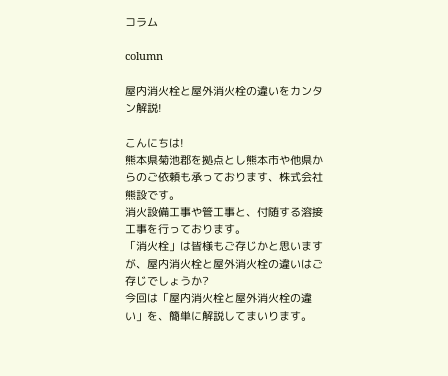コラム

column

屋内消火栓と屋外消火栓の違いをカンタン解説!

こんにちは!
熊本県菊池郡を拠点とし熊本市や他県からのご依頼も承っております、株式会社熊設です。
消火設備工事や管工事と、付随する溶接工事を行っております。
「消火栓」は皆様もご存じかと思いますが、屋内消火栓と屋外消火栓の違いはご存じでしょうか?
今回は「屋内消火栓と屋外消火栓の違い」を、簡単に解説してまいります。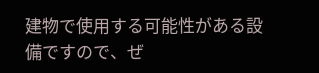建物で使用する可能性がある設備ですので、ぜ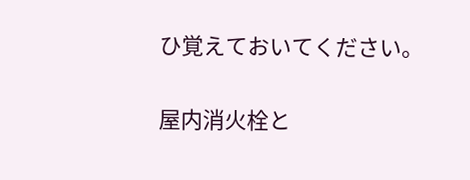ひ覚えておいてください。

屋内消火栓と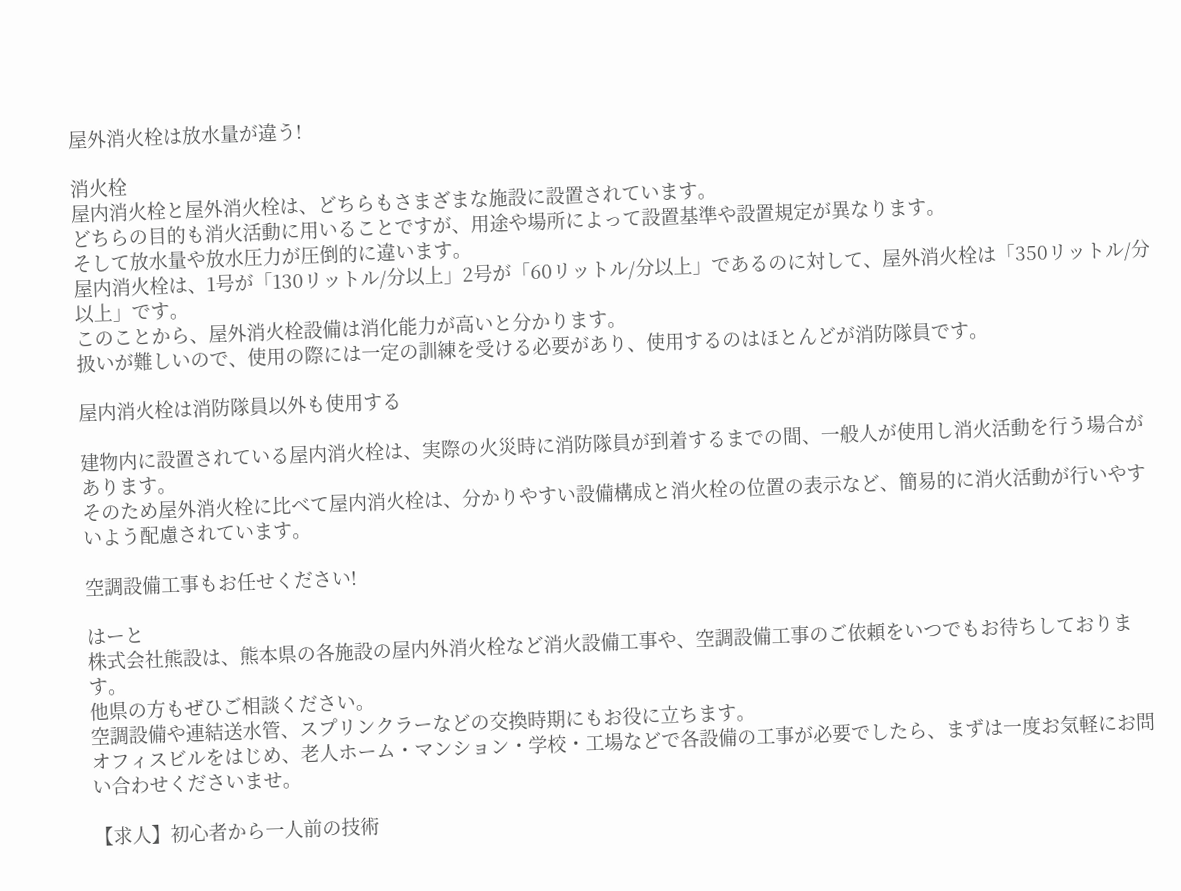屋外消火栓は放水量が違う!

消火栓
屋内消火栓と屋外消火栓は、どちらもさまざまな施設に設置されています。
どちらの目的も消火活動に用いることですが、用途や場所によって設置基準や設置規定が異なります。
そして放水量や放水圧力が圧倒的に違います。
屋内消火栓は、1号が「130リットル/分以上」2号が「60リットル/分以上」であるのに対して、屋外消火栓は「350リットル/分以上」です。
このことから、屋外消火栓設備は消化能力が高いと分かります。
扱いが難しいので、使用の際には一定の訓練を受ける必要があり、使用するのはほとんどが消防隊員です。

屋内消火栓は消防隊員以外も使用する

建物内に設置されている屋内消火栓は、実際の火災時に消防隊員が到着するまでの間、一般人が使用し消火活動を行う場合があります。
そのため屋外消火栓に比べて屋内消火栓は、分かりやすい設備構成と消火栓の位置の表示など、簡易的に消火活動が行いやすいよう配慮されています。

空調設備工事もお任せください!

はーと
株式会社熊設は、熊本県の各施設の屋内外消火栓など消火設備工事や、空調設備工事のご依頼をいつでもお待ちしております。
他県の方もぜひご相談ください。
空調設備や連結送水管、スプリンクラーなどの交換時期にもお役に立ちます。
オフィスビルをはじめ、老人ホーム・マンション・学校・工場などで各設備の工事が必要でしたら、まずは一度お気軽にお問い合わせくださいませ。

【求人】初心者から一人前の技術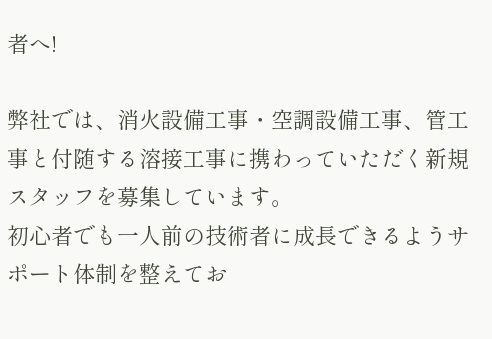者へ!

弊社では、消火設備工事・空調設備工事、管工事と付随する溶接工事に携わっていただく新規スタッフを募集しています。
初心者でも一人前の技術者に成長できるようサポート体制を整えてお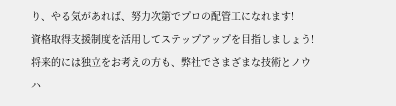り、やる気があれば、努力次第でプロの配管工になれます!
資格取得支援制度を活用してステップアップを目指しましょう!
将来的には独立をお考えの方も、弊社でさまざまな技術とノウハ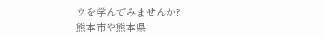ウを学んでみませんか?
熊本市や熊本県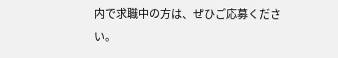内で求職中の方は、ぜひご応募ください。